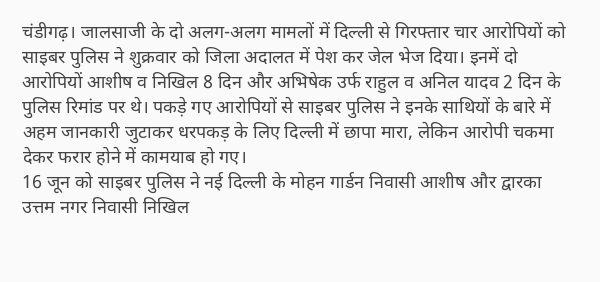चंडीगढ़। जालसाजी के दो अलग-अलग मामलों में दिल्ली से गिरफ्तार चार आरोपियों को साइबर पुलिस ने शुक्रवार को जिला अदालत में पेश कर जेल भेज दिया। इनमें दो आरोपियों आशीष व निखिल 8 दिन और अभिषेक उर्फ राहुल व अनिल यादव 2 दिन के पुलिस रिमांड पर थे। पकड़े गए आरोपियों से साइबर पुलिस ने इनके साथियों के बारे में अहम जानकारी जुटाकर धरपकड़ के लिए दिल्ली में छापा मारा, लेकिन आरोपी चकमा देकर फरार होने में कामयाब हो गए।
16 जून को साइबर पुलिस ने नई दिल्ली के मोहन गार्डन निवासी आशीष और द्वारका उत्तम नगर निवासी निखिल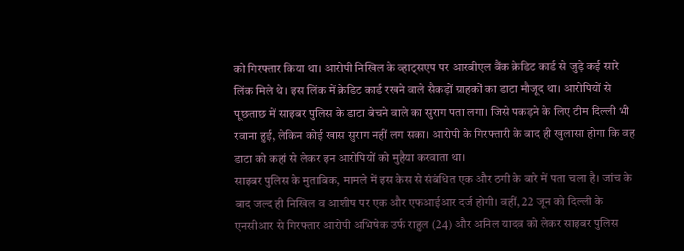को गिरफ्तार किया था। आरोपी निखिल के व्हाट्सएप पर आरबीएल बैंक क्रेडिट कार्ड से जुड़े कई सारे लिंक मिले थे। इस लिंक में क्रेडिट कार्ड रखने वाले सैकड़ों ग्राहकों का डाटा मौजूद था। आरोपियों से पूछताछ में साइबर पुलिस के डाटा बेचने वाले का सुराग पता लगा। जिसे पकड़ने के लिए टीम दिल्ली भी रवाना हुई, लेकिन कोई खास सुराग नहीं लग सका। आरोपी के गिरफ्तारी के बाद ही खुलासा होगा कि वह डाटा को कहां से लेकर इन आरोपियों को मुहैया करवाता था।
साइबर पुलिस के मुताबिक, मामले में इस केस से संबंधित एक और ठगी के बारे में पता चला है। जांच के बाद जल्द ही निखिल व आशीष पर एक और एफआईआर दर्ज होगी। वहीं, 22 जून को दिल्ली के एनसीआर से गिरफ्तार आरोपी अभिषेक उर्फ राहुल (24) और अनिल यादव को लेकर साइबर पुलिस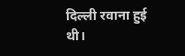दिल्ली रवाना हुई थी।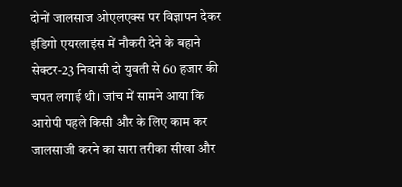दोनों जालसाज ओएलएक्स पर विज्ञापन देकर इंडिगो एयरलाइंस में नौकरी देने के बहाने सेक्टर-23 निवासी दो युवती से 60 हजार की चपत लगाई थी। जांच में सामने आया कि आरोपी पहले किसी और के लिए काम कर जालसाजी करने का सारा तरीका सीखा और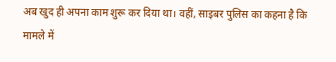अब खुद ही अपना काम शुरू कर दिया था। वहीं, साइबर पुलिस का कहना है कि मामले में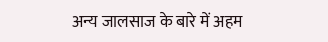अन्य जालसाज के बारे में अहम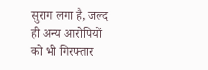सुराग लगा है, जल्द ही अन्य आरोपियों को भी गिरफ्तार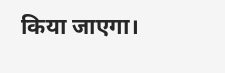किया जाएगा।